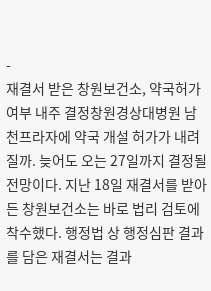-
재결서 받은 창원보건소, 약국허가 여부 내주 결정창원경상대병원 남천프라자에 약국 개설 허가가 내려질까. 늦어도 오는 27일까지 결정될 전망이다. 지난 18일 재결서를 받아든 창원보건소는 바로 법리 검토에 착수했다. 행정법 상 행정심판 결과를 담은 재결서는 결과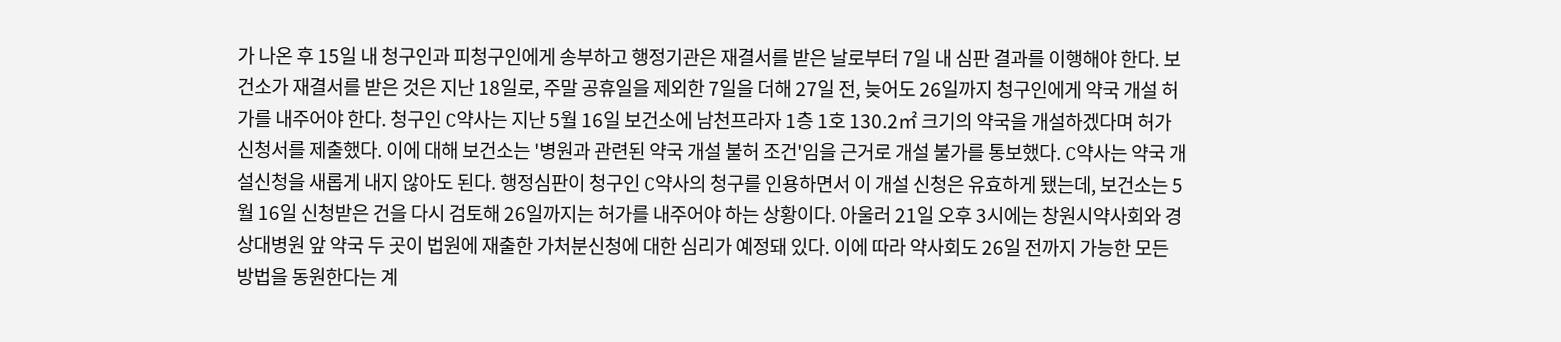가 나온 후 15일 내 청구인과 피청구인에게 송부하고 행정기관은 재결서를 받은 날로부터 7일 내 심판 결과를 이행해야 한다. 보건소가 재결서를 받은 것은 지난 18일로, 주말 공휴일을 제외한 7일을 더해 27일 전, 늦어도 26일까지 청구인에게 약국 개설 허가를 내주어야 한다. 청구인 C약사는 지난 5월 16일 보건소에 남천프라자 1층 1호 130.2㎡ 크기의 약국을 개설하겠다며 허가 신청서를 제출했다. 이에 대해 보건소는 '병원과 관련된 약국 개설 불허 조건'임을 근거로 개설 불가를 통보했다. C약사는 약국 개설신청을 새롭게 내지 않아도 된다. 행정심판이 청구인 C약사의 청구를 인용하면서 이 개설 신청은 유효하게 됐는데, 보건소는 5월 16일 신청받은 건을 다시 검토해 26일까지는 허가를 내주어야 하는 상황이다. 아울러 21일 오후 3시에는 창원시약사회와 경상대병원 앞 약국 두 곳이 법원에 재출한 가처분신청에 대한 심리가 예정돼 있다. 이에 따라 약사회도 26일 전까지 가능한 모든 방법을 동원한다는 계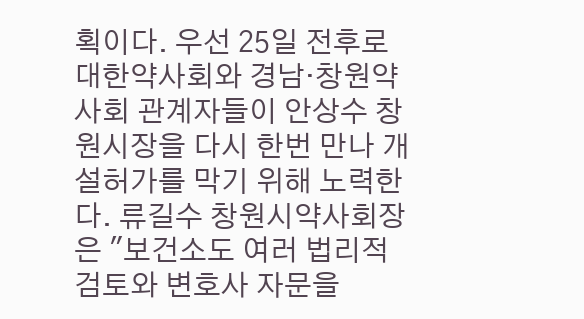획이다. 우선 25일 전후로 대한약사회와 경남·창원약사회 관계자들이 안상수 창원시장을 다시 한번 만나 개설허가를 막기 위해 노력한다. 류길수 창원시약사회장은 "보건소도 여러 법리적 검토와 변호사 자문을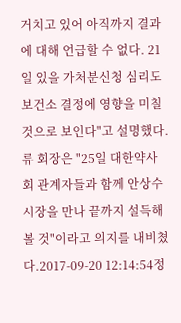거치고 있어 아직까지 결과에 대해 언급할 수 없다. 21일 있을 가처분신청 심리도 보건소 결정에 영향을 미칠 것으로 보인다"고 설명했다. 류 회장은 "25일 대한약사회 관계자들과 함께 안상수 시장을 만나 끝까지 설득해볼 것"이라고 의지를 내비쳤다.2017-09-20 12:14:54정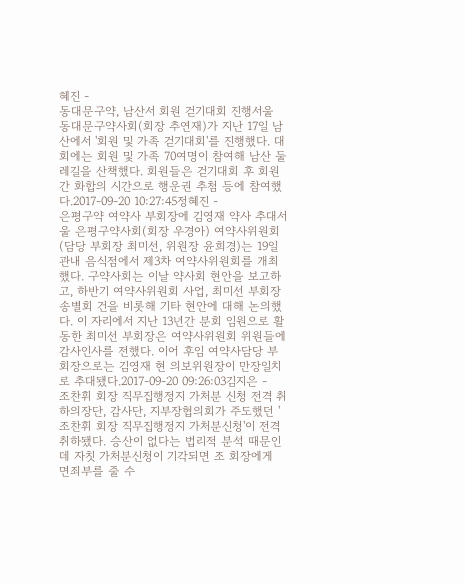혜진 -
동대문구약, 남산서 회원 걷기대회 진행서울 동대문구약사회(회장 추연재)가 지난 17일 남산에서 '회원 및 가족 걷기대회'를 진행했다. 대회에는 회원 및 가족 70여명이 참여해 남산 둘레길을 산책했다. 회원들은 걷기대회 후 회원간 화합의 시간으로 행운권 추첨 등에 참여했다.2017-09-20 10:27:45정혜진 -
은평구약 여약사 부회장에 김영재 약사 추대서울 은평구약사회(회장 우경아) 여약사위원회(담당 부회장 최미선, 위원장 윤희경)는 19일 관내 음식점에서 제3차 여약사위원회를 개최했다. 구약사회는 이날 약사회 현안을 보고하고, 하반기 여약사위원회 사업, 최미선 부회장 송별회 건을 비롯해 기타 현안에 대해 논의했다. 이 자리에서 지난 13년간 분회 임원으로 활동한 최미선 부회장은 여약사위원회 위원들에 감사인사를 전했다. 이어 후임 여약사담당 부회장으로는 김영재 현 의보위원장이 만장일치로 추대됐다.2017-09-20 09:26:03김지은 -
조찬휘 회장 직무집행정지 가처분 신청 전격 취하의장단, 감사단, 지부장협의회가 주도했던 '조찬휘 회장 직무집행정지 가처분신청'이 전격 취하됐다. 승산이 없다는 법리적 분석 때문인데 자칫 가처분신청이 기각되면 조 회장에게 면죄부를 줄 수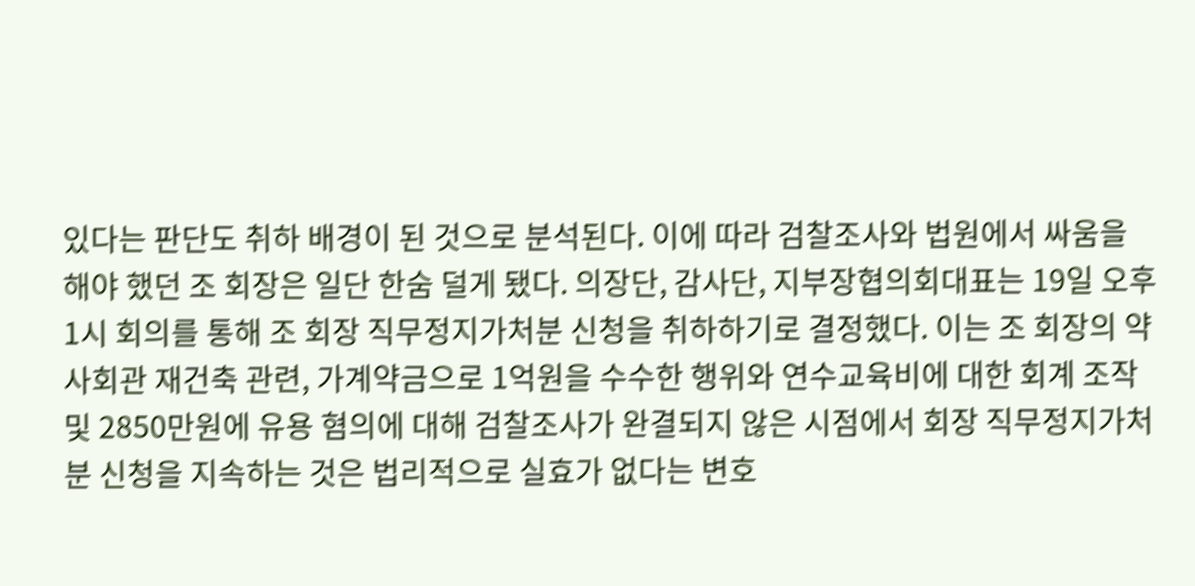있다는 판단도 취하 배경이 된 것으로 분석된다. 이에 따라 검찰조사와 법원에서 싸움을 해야 했던 조 회장은 일단 한숨 덜게 됐다. 의장단, 감사단, 지부장협의회대표는 19일 오후 1시 회의를 통해 조 회장 직무정지가처분 신청을 취하하기로 결정했다. 이는 조 회장의 약사회관 재건축 관련, 가계약금으로 1억원을 수수한 행위와 연수교육비에 대한 회계 조작 및 2850만원에 유용 혐의에 대해 검찰조사가 완결되지 않은 시점에서 회장 직무정지가처분 신청을 지속하는 것은 법리적으로 실효가 없다는 변호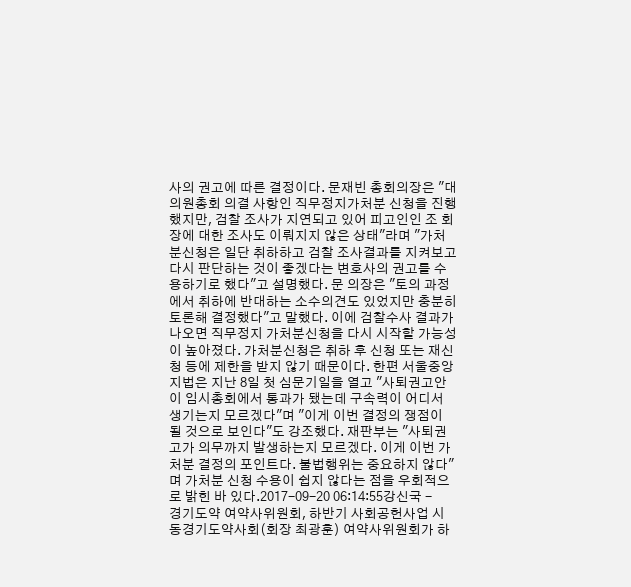사의 권고에 따른 결정이다. 문재빈 총회의장은 "대의원총회 의결 사항인 직무정지가처분 신청을 진행했지만, 검찰 조사가 지연되고 있어 피고인인 조 회장에 대한 조사도 이뤄지지 않은 상태"라며 "가처분신청은 일단 취하하고 검찰 조사결과를 지켜보고 다시 판단하는 것이 좋겠다는 변호사의 권고를 수용하기로 했다"고 설명했다. 문 의장은 "토의 과정에서 취하에 반대하는 소수의견도 있었지만 충분히 토론해 결정했다"고 말했다. 이에 검찰수사 결과가 나오면 직무정지 가처분신청을 다시 시작할 가능성이 높아졌다. 가처분신청은 취하 후 신청 또는 재신청 등에 제한을 받지 않기 때문이다. 한편 서울중앙지법은 지난 8일 첫 심문기일을 열고 "사퇴권고안이 임시총회에서 통과가 됐는데 구속력이 어디서 생기는지 모르겠다"며 "이게 이번 결정의 쟁점이 될 것으로 보인다"도 강조했다. 재판부는 "사퇴권고가 의무까지 발생하는지 모르겠다. 이게 이번 가처분 결정의 포인트다. 불법행위는 중요하지 않다"며 가처분 신청 수용이 쉽지 않다는 점을 우회적으로 밝힌 바 있다.2017-09-20 06:14:55강신국 -
경기도약 여약사위원회, 하반기 사회공헌사업 시동경기도약사회(회장 최광훈) 여약사위원회가 하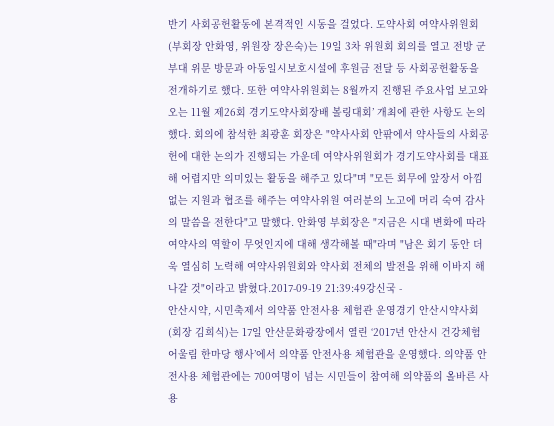반기 사회공헌활동에 본격적인 시동을 걸었다. 도약사회 여약사위원회(부회장 안화영, 위원장 장은숙)는 19일 3차 위원회 회의를 열고 전방 군부대 위문 방문과 아동일시보호시설에 후원금 전달 등 사회공헌활동을 전개하기로 했다. 또한 여약사위원회는 8월까지 진행된 주요사업 보고와 오는 11월 제26회 경기도약사회장배 볼링대회’ 개최에 관한 사항도 논의했다. 회의에 참석한 최광훈 회장은 "약사사회 안팎에서 약사들의 사회공헌에 대한 논의가 진행되는 가운데 여약사위원회가 경기도약사회를 대표해 어렵지만 의미있는 활동을 해주고 있다"며 "모든 회무에 앞장서 아낌없는 지원과 협조를 해주는 여약사위원 여러분의 노고에 머리 숙여 감사의 말씀을 전한다"고 말했다. 안화영 부회장은 "지금은 시대 변화에 따라 여약사의 역할이 무엇인지에 대해 생각해볼 때"라며 "남은 회기 동안 더욱 열심히 노력해 여약사위원회와 약사회 전체의 발전을 위해 이바지 해 나갈 것"이라고 밝혔다.2017-09-19 21:39:49강신국 -
안산시약, 시민축제서 의약품 안전사용 체험관 운영경기 안산시약사회(회장 김희식)는 17일 안산문화광장에서 열린 ‘2017년 안산시 건강체험 어울림 한마당 행사’에서 의약품 안전사용 체험관을 운영했다. 의약품 안전사용 체험관에는 700여명이 넘는 시민들이 참여해 의약품의 올바른 사용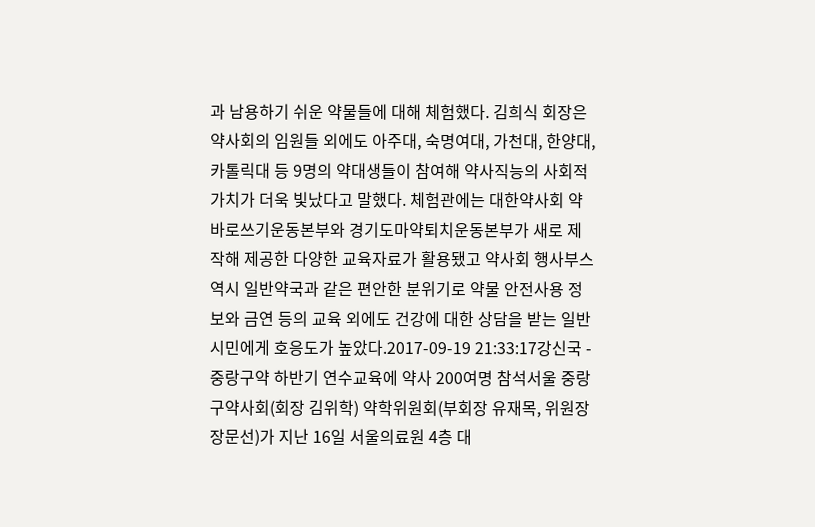과 남용하기 쉬운 약물들에 대해 체험했다. 김희식 회장은 약사회의 임원들 외에도 아주대, 숙명여대, 가천대, 한양대, 카톨릭대 등 9명의 약대생들이 참여해 약사직능의 사회적 가치가 더욱 빛났다고 말했다. 체험관에는 대한약사회 약바로쓰기운동본부와 경기도마약퇴치운동본부가 새로 제작해 제공한 다양한 교육자료가 활용됐고 약사회 행사부스 역시 일반약국과 같은 편안한 분위기로 약물 안전사용 정보와 금연 등의 교육 외에도 건강에 대한 상담을 받는 일반 시민에게 호응도가 높았다.2017-09-19 21:33:17강신국 -
중랑구약 하반기 연수교육에 약사 200여명 참석서울 중랑구약사회(회장 김위학) 약학위원회(부회장 유재목, 위원장 장문선)가 지난 16일 서울의료원 4층 대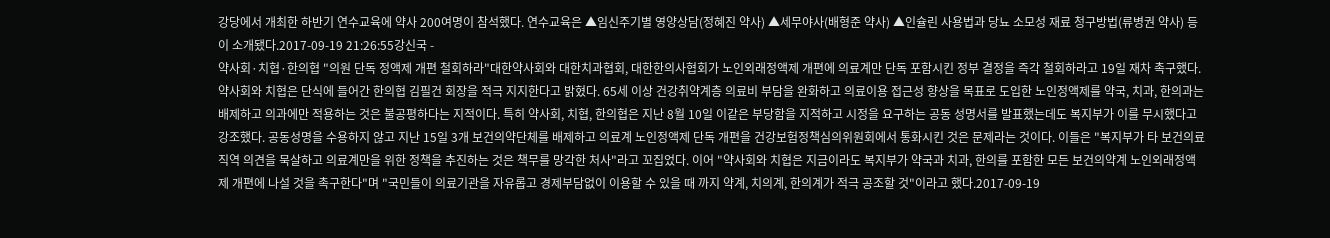강당에서 개최한 하반기 연수교육에 약사 200여명이 참석했다. 연수교육은 ▲임신주기별 영양상담(정혜진 약사) ▲세무야사(배형준 약사) ▲인슐린 사용법과 당뇨 소모성 재료 청구방법(류병권 약사) 등이 소개됐다.2017-09-19 21:26:55강신국 -
약사회·치협·한의협 "의원 단독 정액제 개편 철회하라"대한약사회와 대한치과협회, 대한한의사협회가 노인외래정액제 개편에 의료계만 단독 포함시킨 정부 결정을 즉각 철회하라고 19일 재차 촉구했다. 약사회와 치협은 단식에 들어간 한의협 김필건 회장을 적극 지지한다고 밝혔다. 65세 이상 건강취약계층 의료비 부담을 완화하고 의료이용 접근성 향상을 목표로 도입한 노인정액제를 약국, 치과, 한의과는 배제하고 의과에만 적용하는 것은 불공평하다는 지적이다. 특히 약사회, 치협, 한의협은 지난 8월 10일 이같은 부당함을 지적하고 시정을 요구하는 공동 성명서를 발표했는데도 복지부가 이를 무시했다고 강조했다. 공동성명을 수용하지 않고 지난 15일 3개 보건의약단체를 배제하고 의료계 노인정액제 단독 개편을 건강보험정책심의위원회에서 통화시킨 것은 문제라는 것이다. 이들은 "복지부가 타 보건의료직역 의견을 묵살하고 의료계만을 위한 정책을 추진하는 것은 책무를 망각한 처사"라고 꼬집었다. 이어 "약사회와 치협은 지금이라도 복지부가 약국과 치과, 한의를 포함한 모든 보건의약계 노인외래정액제 개편에 나설 것을 촉구한다"며 "국민들이 의료기관을 자유롭고 경제부담없이 이용할 수 있을 때 까지 약계, 치의계, 한의계가 적극 공조할 것"이라고 했다.2017-09-19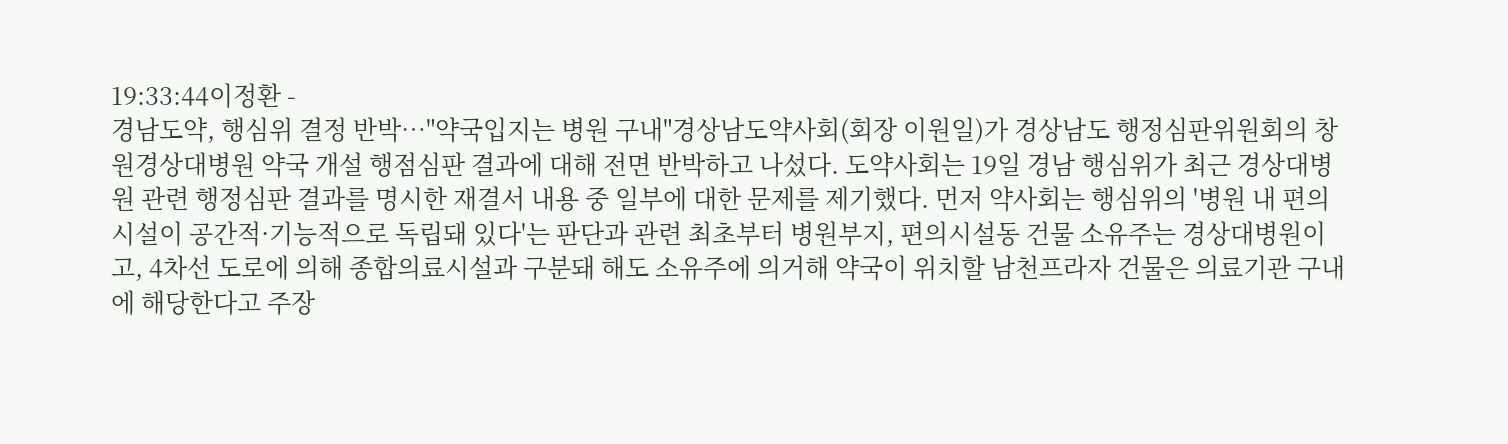19:33:44이정환 -
경남도약, 행심위 결정 반박…"약국입지는 병원 구내"경상남도약사회(회장 이원일)가 경상남도 행정심판위원회의 창원경상대병원 약국 개설 행점심판 결과에 대해 전면 반박하고 나섰다. 도약사회는 19일 경남 행심위가 최근 경상대병원 관련 행정심판 결과를 명시한 재결서 내용 중 일부에 대한 문제를 제기했다. 먼저 약사회는 행심위의 '병원 내 편의 시설이 공간적·기능적으로 독립돼 있다'는 판단과 관련 최초부터 병원부지, 편의시설동 건물 소유주는 경상대병원이고, 4차선 도로에 의해 종합의료시설과 구분돼 해도 소유주에 의거해 약국이 위치할 남천프라자 건물은 의료기관 구내에 해당한다고 주장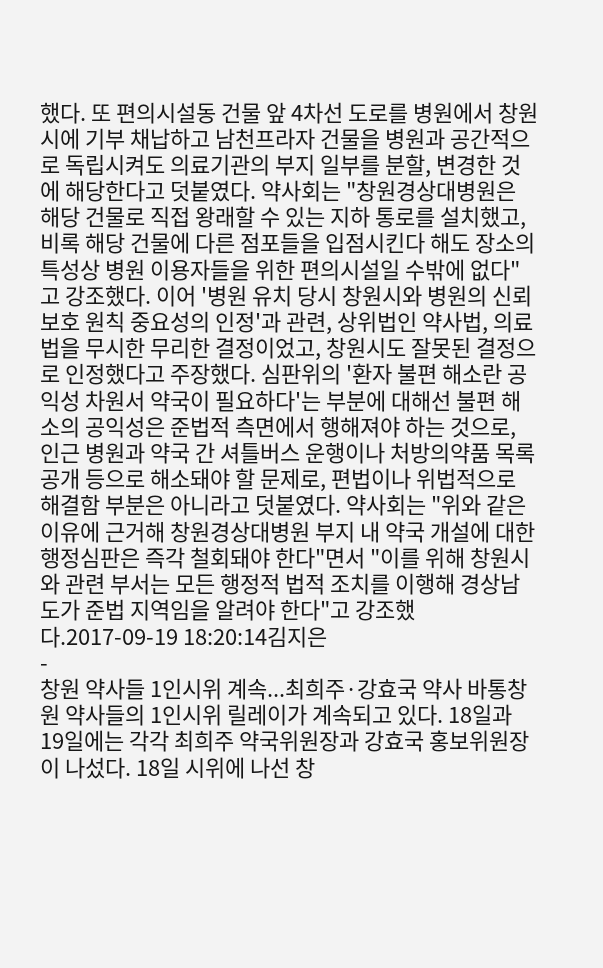했다. 또 편의시설동 건물 앞 4차선 도로를 병원에서 창원시에 기부 채납하고 남천프라자 건물을 병원과 공간적으로 독립시켜도 의료기관의 부지 일부를 분할, 변경한 것에 해당한다고 덧붙였다. 약사회는 "창원경상대병원은 해당 건물로 직접 왕래할 수 있는 지하 통로를 설치했고, 비록 해당 건물에 다른 점포들을 입점시킨다 해도 장소의 특성상 병원 이용자들을 위한 편의시설일 수밖에 없다"고 강조했다. 이어 '병원 유치 당시 창원시와 병원의 신뢰 보호 원칙 중요성의 인정'과 관련, 상위법인 약사법, 의료법을 무시한 무리한 결정이었고, 창원시도 잘못된 결정으로 인정했다고 주장했다. 심판위의 '환자 불편 해소란 공익성 차원서 약국이 필요하다'는 부분에 대해선 불편 해소의 공익성은 준법적 측면에서 행해져야 하는 것으로, 인근 병원과 약국 간 셔틀버스 운행이나 처방의약품 목록 공개 등으로 해소돼야 할 문제로, 편법이나 위법적으로 해결함 부분은 아니라고 덧붙였다. 약사회는 "위와 같은 이유에 근거해 창원경상대병원 부지 내 약국 개설에 대한 행정심판은 즉각 철회돼야 한다"면서 "이를 위해 창원시와 관련 부서는 모든 행정적 법적 조치를 이행해 경상남도가 준법 지역임을 알려야 한다"고 강조했다.2017-09-19 18:20:14김지은
-
창원 약사들 1인시위 계속...최희주·강효국 약사 바통창원 약사들의 1인시위 릴레이가 계속되고 있다. 18일과 19일에는 각각 최희주 약국위원장과 강효국 홍보위원장이 나섰다. 18일 시위에 나선 창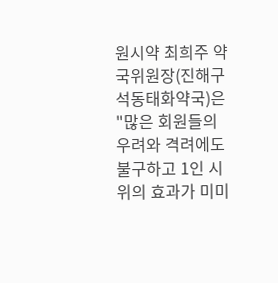원시약 최희주 약국위원장(진해구 석동태화약국)은 "많은 회원들의 우려와 격려에도 불구하고 1인 시위의 효과가 미미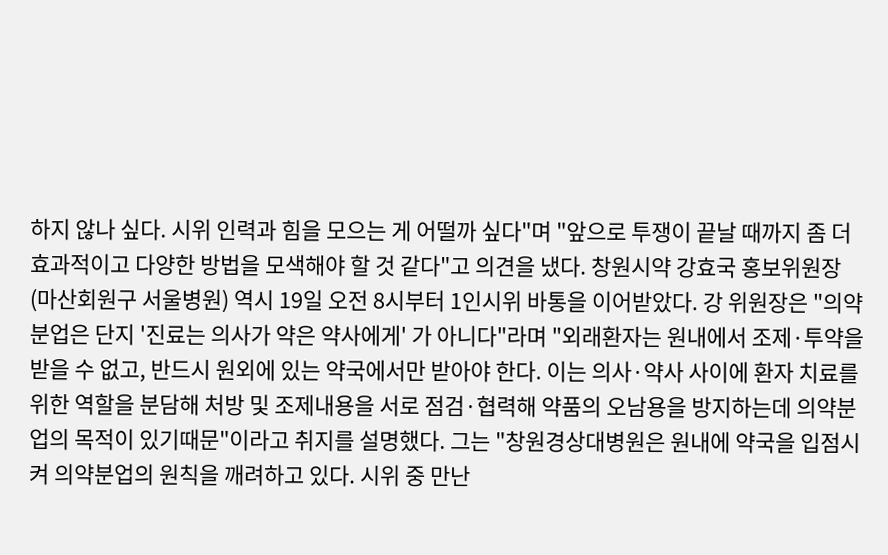하지 않나 싶다. 시위 인력과 힘을 모으는 게 어떨까 싶다"며 "앞으로 투쟁이 끝날 때까지 좀 더 효과적이고 다양한 방법을 모색해야 할 것 같다"고 의견을 냈다. 창원시약 강효국 홍보위원장(마산회원구 서울병원) 역시 19일 오전 8시부터 1인시위 바통을 이어받았다. 강 위원장은 "의약분업은 단지 '진료는 의사가 약은 약사에게' 가 아니다"라며 "외래환자는 원내에서 조제·투약을 받을 수 없고, 반드시 원외에 있는 약국에서만 받아야 한다. 이는 의사·약사 사이에 환자 치료를 위한 역할을 분담해 처방 및 조제내용을 서로 점검·협력해 약품의 오남용을 방지하는데 의약분업의 목적이 있기때문"이라고 취지를 설명했다. 그는 "창원경상대병원은 원내에 약국을 입점시켜 의약분업의 원칙을 깨려하고 있다. 시위 중 만난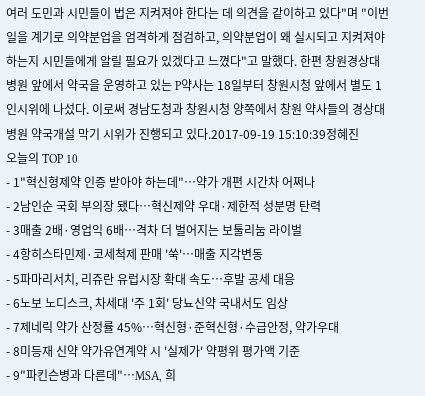여러 도민과 시민들이 법은 지켜져야 한다는 데 의견을 같이하고 있다"며 "이번일을 계기로 의약분업을 엄격하게 점검하고, 의약분업이 왜 실시되고 지켜져야 하는지 시민들에게 알릴 필요가 있겠다고 느꼈다"고 말했다. 한편 창원경상대병원 앞에서 약국을 운영하고 있는 P약사는 18일부터 창원시청 앞에서 별도 1인시위에 나섰다. 이로써 경남도청과 창원시청 양쪽에서 창원 약사들의 경상대병원 약국개설 막기 시위가 진행되고 있다.2017-09-19 15:10:39정혜진
오늘의 TOP 10
- 1"혁신형제약 인증 받아야 하는데"…약가 개편 시간차 어쩌나
- 2남인순 국회 부의장 됐다…혁신제약 우대·제한적 성분명 탄력
- 3매출 2배·영업익 6배…격차 더 벌어지는 보툴리눔 라이벌
- 4항히스타민제·코세척제 판매 '쑥'…매출 지각변동
- 5파마리서치, 리쥬란 유럽시장 확대 속도…후발 공세 대응
- 6노보 노디스크, 차세대 '주 1회' 당뇨신약 국내서도 임상
- 7제네릭 약가 산정률 45%…혁신형·준혁신형·수급안정, 약가우대
- 8미등재 신약 약가유연계약 시 '실제가' 약평위 평가액 기준
- 9"파킨슨병과 다른데"…MSA, 희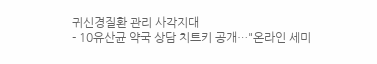귀신경질환 관리 사각지대
- 10유산균 약국 상담 치트키 공개…"온라인 세미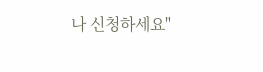나 신청하세요"